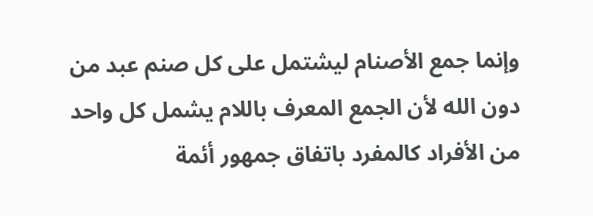وإنما جمع الأصنام ليشتمل على كل صنم عبد من دون الله لأن الجمع المعرف باللام يشمل كل واحد من الأفراد كالمفرد باتفاق جمهور أئمة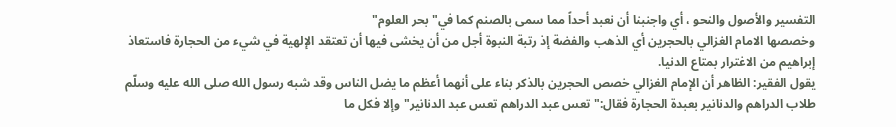التفسير والأصول والنحو ، أي واجنبنا أن نعبد أحداً مما سمى بالصنم كما في"بحر العلوم"
وخصصها الامام الغزالي بالحجرين أي الذهب والفضة إذ رتبة النبوة أجل من أن يخشى فيها أن تعتقد الإلهية في شيء من الحجارة فاستعاذ إبراهيم من الاغترار بمتاع الدنيا.
يقول الفقير: الظاهر أن الإمام الغزالي خصص الحجرين بالذكر بناء على أنهما أعظم ما يضل الناس وقد شبه رسول الله صلى الله عليه وسلّم طلاب الدراهم والدنانير بعبدة الحجارة فقال:"تعس عبد الدراهم تعس عبد الدنانير"وإلا فكل ما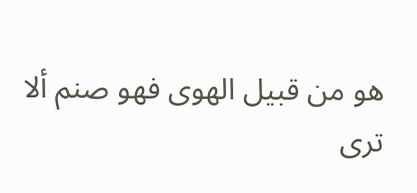هو من قبيل الهوى فهو صنم ألا ترى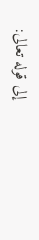إلى قوله تعالى: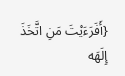{أَفَرَءَيْتَ مَنِ اتَّخَذَ إِلَهَه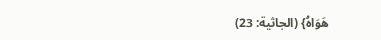هَوَاهُ} (الجاثية: 23)